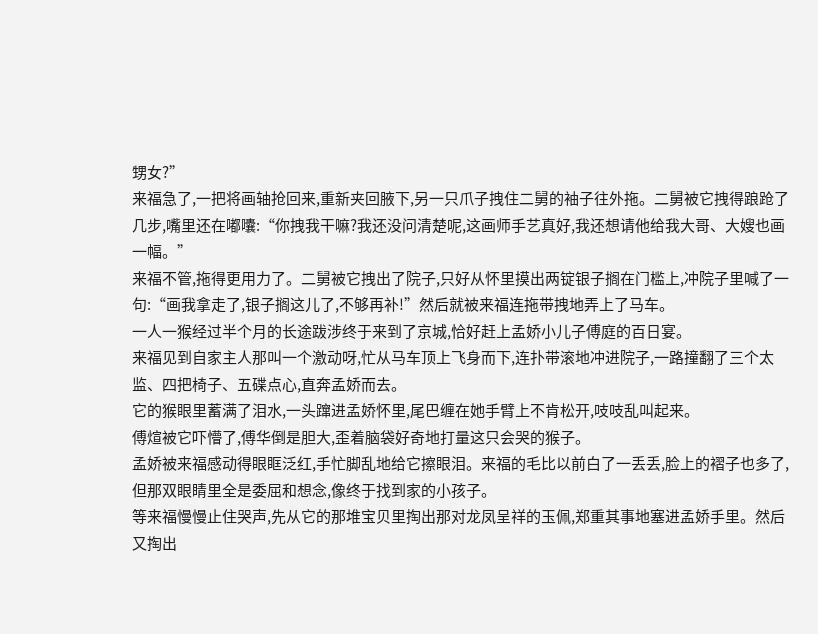甥女?”
来福急了,一把将画轴抢回来,重新夹回腋下,另一只爪子拽住二舅的袖子往外拖。二舅被它拽得踉跄了几步,嘴里还在嘟囔:“你拽我干嘛?我还没问清楚呢,这画师手艺真好,我还想请他给我大哥、大嫂也画一幅。”
来福不管,拖得更用力了。二舅被它拽出了院子,只好从怀里摸出两锭银子搁在门槛上,冲院子里喊了一句:“画我拿走了,银子搁这儿了,不够再补!”然后就被来福连拖带拽地弄上了马车。
一人一猴经过半个月的长途跋涉终于来到了京城,恰好赶上孟娇小儿子傅庭的百日宴。
来福见到自家主人那叫一个激动呀,忙从马车顶上飞身而下,连扑带滚地冲进院子,一路撞翻了三个太监、四把椅子、五碟点心,直奔孟娇而去。
它的猴眼里蓄满了泪水,一头蹿进孟娇怀里,尾巴缠在她手臂上不肯松开,吱吱乱叫起来。
傅煊被它吓懵了,傅华倒是胆大,歪着脑袋好奇地打量这只会哭的猴子。
孟娇被来福感动得眼眶泛红,手忙脚乱地给它擦眼泪。来福的毛比以前白了一丢丢,脸上的褶子也多了,但那双眼睛里全是委屈和想念,像终于找到家的小孩子。
等来福慢慢止住哭声,先从它的那堆宝贝里掏出那对龙凤呈祥的玉佩,郑重其事地塞进孟娇手里。然后又掏出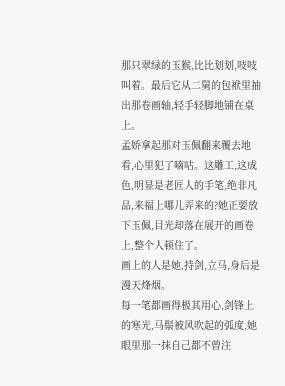那只翠绿的玉猴,比比划划,吱吱叫着。最后它从二舅的包袱里抽出那卷画轴,轻手轻脚地铺在桌上。
孟娇拿起那对玉佩翻来覆去地看,心里犯了嘀咕。这雕工,这成色,明显是老匠人的手笔,绝非凡品,来福上哪儿弄来的?她正要放下玉佩,目光却落在展开的画卷上,整个人顿住了。
画上的人是她,持剑,立马,身后是漫天烽烟。
每一笔都画得极其用心,剑锋上的寒光,马鬃被风吹起的弧度,她眼里那一抹自己都不曾注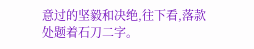意过的坚毅和决绝,往下看,落款处题着石刀二字。